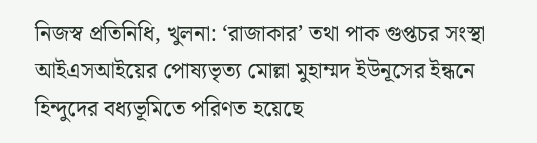নিজস্ব প্রতিনিধি, খুলনা: ‘রাজাকার’ তথা পাক গুপ্তচর সংস্থা আইএসআইয়ের পোষ্যভৃত্য মোল্লা মুহাম্মদ ইউনূসের ইন্ধনে হিন্দুদের বধ্যভূমিতে পরিণত হয়েছে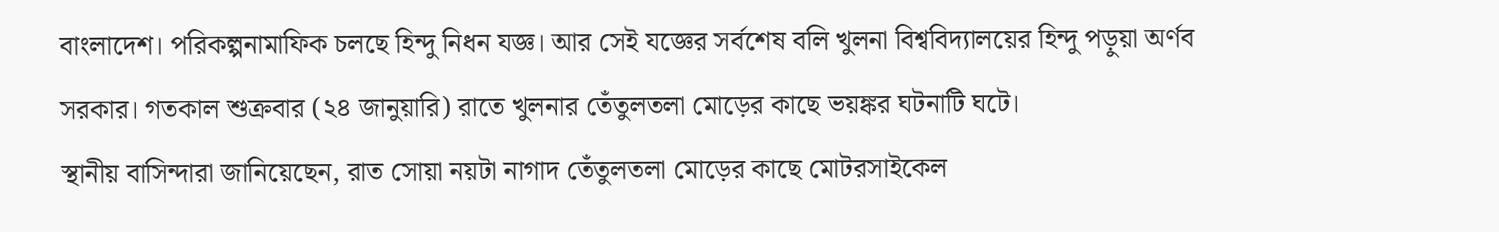বাংলাদেশ। পরিকল্পনামাফিক চলছে হিন্দু নিধন যজ্ঞ। আর সেই যজ্ঞের সর্বশেষ বলি খুলনা বিশ্ববিদ্যালয়ের হিন্দু পড়ুয়া অর্ণব সরকার। গতকাল শুক্রবার (২৪ জানুয়ারি) রাতে খুলনার তেঁতুলতলা মোড়ের কাছে ভয়ঙ্কর ঘটনাটি ঘটে।
স্থানীয় বাসিন্দারা জানিয়েছেন, রাত সোয়া নয়টা নাগাদ তেঁতুলতলা মোড়ের কাছে মোটরসাইকেল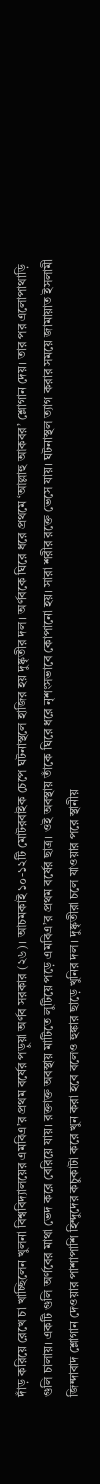দাঁড় করিয়ে রেখে চা খাচ্ছিলেন খুলনা বিশ্ববিদ্যালয়ের এমবিএ’র প্রথম বর্ষের পড়ুয়া অর্ণব সরকার (২৬)। আচমকাই ১০-১২টি মোটরবাইক চেপে ঘটনাস্থলে হাজির হয় দুষ্কৃতীর দল। অর্ণবকে ঘিরে ধরে প্রথমে ‘আল্লাহু আকবর’ শ্লোগান দেয়। তার পর এলোপাথাড়ি গুলি চালায়। একটি গুলি অর্ণবের মাথা ভেদ করে বেরিয়ে যায়। রক্তাক্ত অবস্থায় মাটিতে লুটিয়ে পড়ে এমবিএ’র প্রথম বর্ষের ছাত্র। ওই অবস্থায় তাঁকে ঘিরে ধরে নৃশংসভাবে কোপানো হয়। সারা শরীর রক্তে ভেসে যায়। ঘটনাস্থল ত্যাগ করার সময়ে জামায়াত ইসলামী জিন্দাবাদ শ্লোগান দেওয়ার পাশাপাশি হিন্দুদের কচুকাটা করে খুন করা হবে বলেও হুঙ্কার ছাড়ে খুনির দল। দুষ্কৃতীরা চলে যাওয়ার পরে স্থানীয়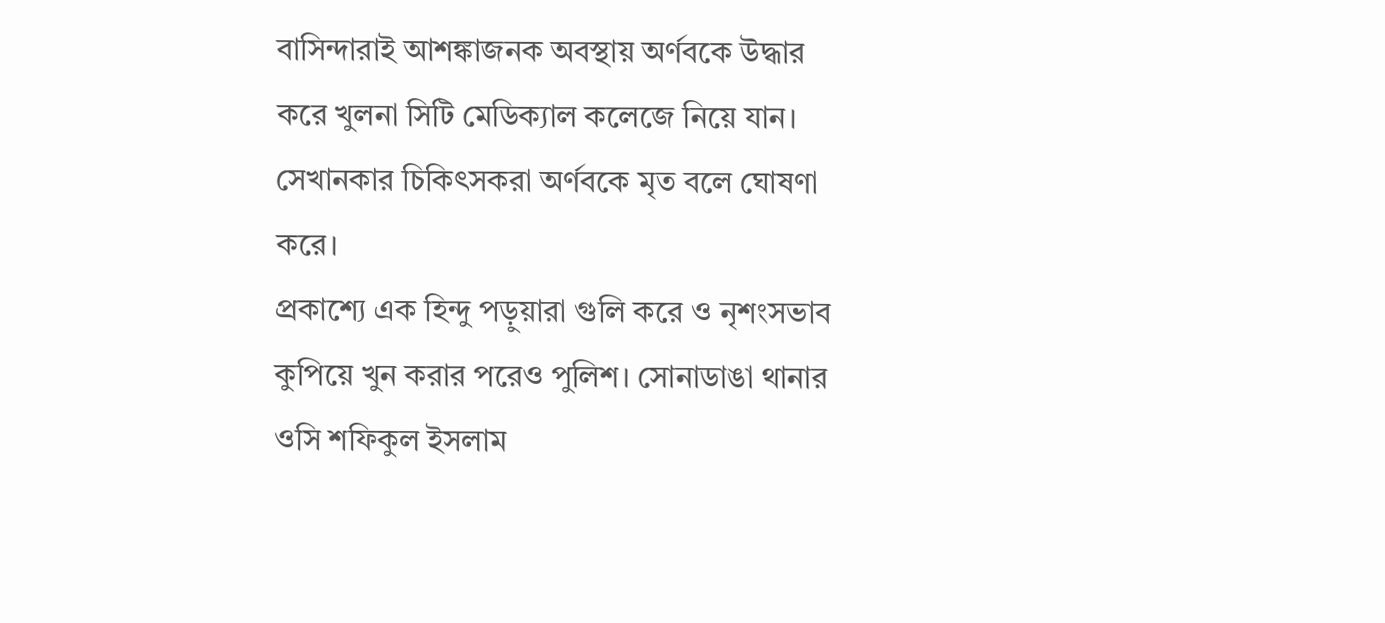বাসিন্দারাই আশঙ্কাজনক অবস্থায় অর্ণবকে উদ্ধার করে খুলনা সিটি মেডিক্যাল কলেজে নিয়ে যান। সেখানকার চিকিৎসকরা অর্ণবকে মৃত বলে ঘোষণা করে।
প্রকাশ্যে এক হিন্দু পড়ুয়ারা গুলি করে ও নৃশংসভাব কুপিয়ে খুন করার পরেও পুলিশ। সোনাডাঙা থানার ওসি শফিকুল ইসলাম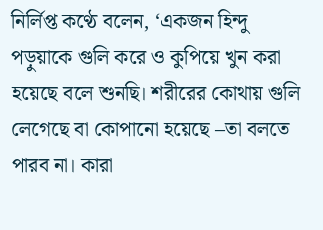নির্লিপ্ত কণ্ঠে বলেন, ‘একজন হিন্দু পড়ুয়াকে গুলি করে ও কুপিয়ে খুন করা হয়েছে বলে শুনছি। শরীরের কোথায় গুলি লেগেছে বা কোপানো হয়েছে –তা বলতে পারব না। কারা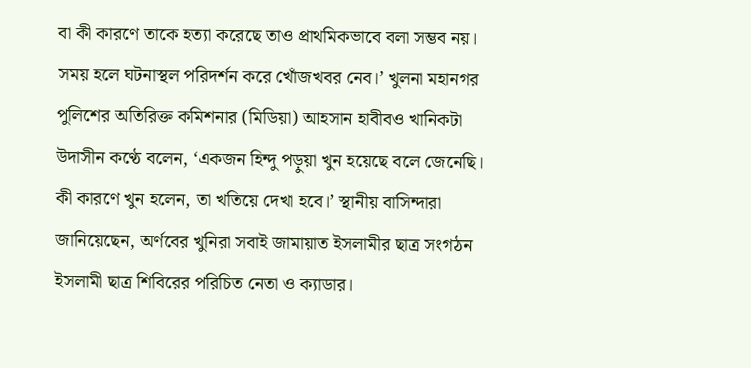বা কী কারণে তাকে হত্যা করেছে তাও প্রাথমিকভাবে বলা সম্ভব নয়। সময় হলে ঘটনাস্থল পরিদর্শন করে খোঁজখবর নেব।’ খুলনা মহানগর পুলিশের অতিরিক্ত কমিশনার (মিডিয়া) আহসান হাবীবও খানিকটা উদাসীন কণ্ঠে বলেন, ‘একজন হিন্দু পড়ুয়া খুন হয়েছে বলে জেনেছি। কী কারণে খুন হলেন, তা খতিয়ে দেখা হবে।’ স্থানীয় বাসিন্দারা জানিয়েছেন, অর্ণবের খুনিরা সবাই জামায়াত ইসলামীর ছাত্র সংগঠন ইসলামী ছাত্র শিবিরের পরিচিত নেতা ও ক্যাডার।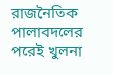রাজনৈতিক পালাবদলের পরেই খুলনা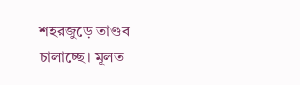শহরজুড়ে তাণ্ডব চালাচ্ছে। মূলত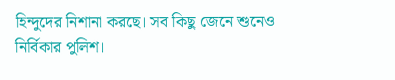হিন্দুদের নিশানা করছে। সব কিছু জেনে শুনেও নির্বিকার পুলিশ।